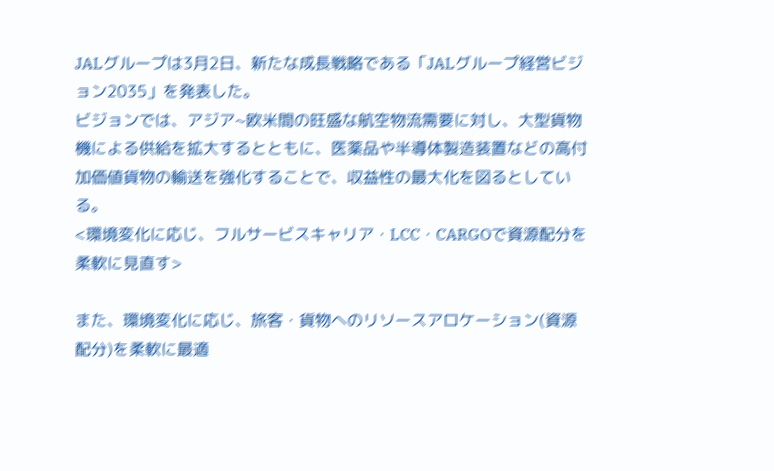JALグループは3月2日、新たな成長戦略である「JALグループ経営ビジョン2035」を発表した。
ビジョンでは、アジア~欧米間の旺盛な航空物流需要に対し、大型貨物機による供給を拡大するとともに、医薬品や半導体製造装置などの高付加価値貨物の輸送を強化することで、収益性の最大化を図るとしている。
<環境変化に応じ、フルサービスキャリア・LCC・CARGOで資源配分を柔軟に見直す>

また、環境変化に応じ、旅客・貨物へのリソースアロケーション(資源配分)を柔軟に最適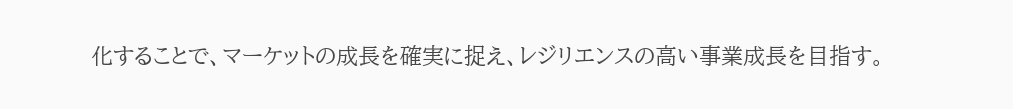化することで、マーケットの成長を確実に捉え、レジリエンスの高い事業成長を目指す。